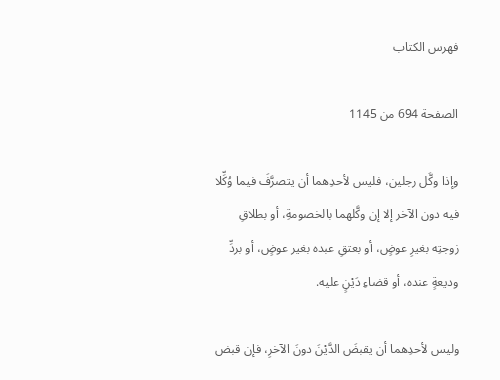فهرس الكتاب

الصفحة 694 من 1145

وإذا وكَّل رجلين، فليس لأحدِهما أن يتصرَّفَ فيما وُكِّلا فيه دون الآخر إلا إن وكَّلهما بالخصومةِ، أو بطلاقِ زوجتِه بغيرِ عوضٍ، أو بعتقِ عبده بغير عوضٍ، أو بردِّ وديعةٍ عنده، أو قضاءِ دَيْنٍ عليه.

وليس لأحدِهما أن يقبضَ الدَّيْنَ دونَ الآخرِ، فإن قبض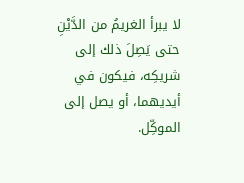لا يبرأ الغريمُ من الدَّيْنِ حتى يَصِلَ ذلك إلى شريكِه، فيكون في أيديهما، أو يصل إلى الموكِّل.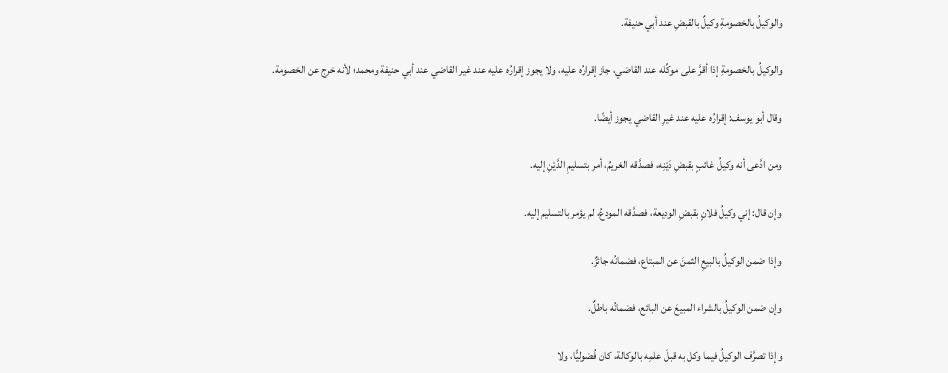والوكيلُ بالخصومةِ وكيلٌ بالقبضِ عند أبي حنيفة.

والوكيلُ بالخصومةِ إذا أقرَّ على موكِّله عند القاضي، جاز إقرارُه عليه، ولا يجوز إقرارُه عليه عند غير القاضي عند أبي حنيفة ومحمد؛ لأنه خرج عن الخصومة.

وقال أبو يوسف: إقرارُه عليه عند غيرِ القاضي يجوز أيضًا.

ومن ادَّعى أنه وكيلُ غائبٍ بقبضِ دَيْنِه، فصدَّقه الغريمُ، أمر بتسليمِ الدَّيْنِ إليه.

وإن قال: إني وكيلُ فلانٍ بقبضِ الوديعة، فصدَّقه المودعُ، لم يؤمر بالتسليم إليه.

وإذا ضمن الوكيلُ بالبيعِ الثمنَ عن المبتاع، فضمانُه جائزٌ.

وإن ضمن الوكيلُ بالشراء المبيعَ عن البائع، فضمانُه باطلٌ.

وإذا تصرَّف الوكيلُ فيما وكل به قبلَ علمِه بالوكالة، كان فُضوليًّا، ولا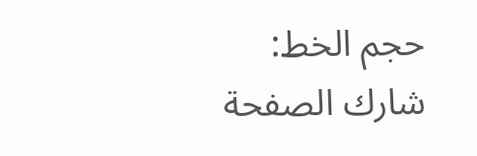حجم الخط:
شارك الصفحة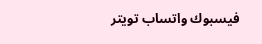فيسبوك واتساب تويتر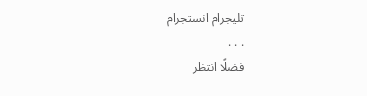تليجرام انستجرام
. . .
فضلًا انتظر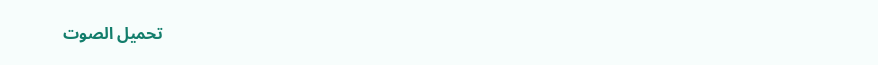تحميل الصوت